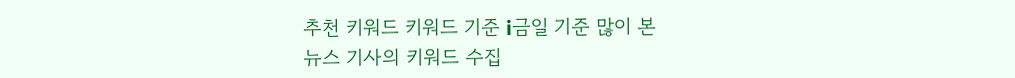추천 키워드 키워드 기준 i금일 기준 많이 본
뉴스 기사의 키워드 수집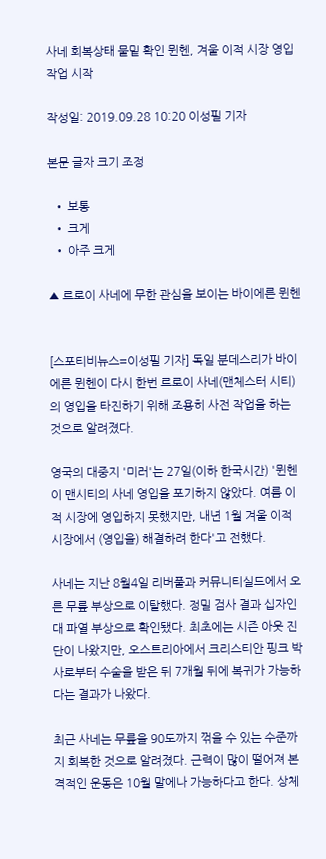사네 회복상태 물밑 확인 뮌헨, 겨울 이적 시장 영입작업 시작

작성일: 2019.09.28 10:20 이성필 기자

본문 글자 크기 조정

  • 보통
  • 크게
  • 아주 크게

▲ 르로이 사네에 무한 관심을 보이는 바이에른 뮌헨


[스포티비뉴스=이성필 기자] 독일 분데스리가 바이에른 뮌헨이 다시 한번 르로이 사네(맨체스터 시티)의 영입을 타진하기 위해 조용히 사전 작업을 하는 것으로 알려졌다.

영국의 대중지 '미러'는 27일(이하 한국시간) '뮌헨이 맨시티의 사네 영입을 포기하지 않았다. 여름 이적 시장에 영입하지 못했지만, 내년 1월 겨울 이적 시장에서 (영입을) 해결하려 한다'고 전했다.

사네는 지난 8월4일 리버풀과 커뮤니티실드에서 오른 무릎 부상으로 이탈했다. 정밀 검사 결과 십자인대 파열 부상으로 확인됐다. 최초에는 시즌 아웃 진단이 나왔지만, 오스트리아에서 크리스티안 핑크 박사로부터 수술을 받은 뒤 7개월 뒤에 복귀가 가능하다는 결과가 나왔다.

최근 사네는 무릎을 90도까지 꺾을 수 있는 수준까지 회복한 것으로 알려졌다. 근력이 많이 떨어져 본격적인 운동은 10월 말에나 가능하다고 한다. 상체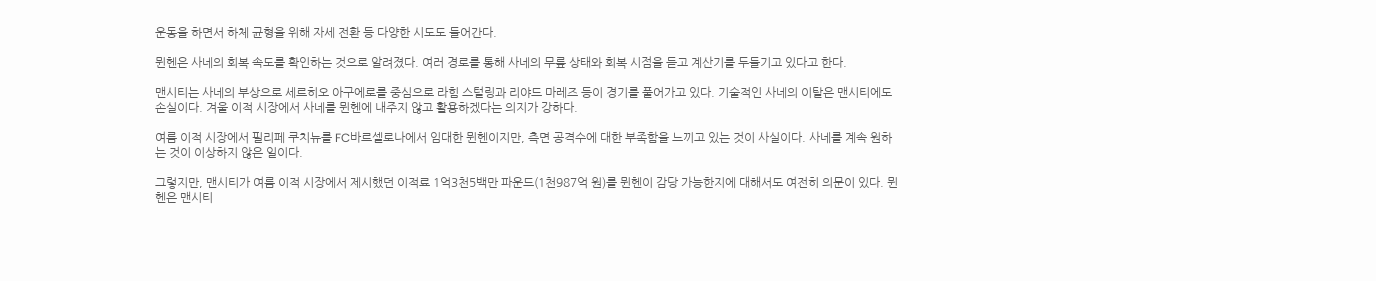운동을 하면서 하체 균형을 위해 자세 전환 등 다양한 시도도 들어간다.

뮌헨은 사네의 회복 속도를 확인하는 것으로 알려졌다. 여러 경로를 통해 사네의 무릎 상태와 회복 시점을 듣고 계산기를 두들기고 있다고 한다.

맨시티는 사네의 부상으로 세르히오 아구에로를 중심으로 라힘 스털링과 리야드 마레즈 등이 경기를 풀어가고 있다. 기술적인 사네의 이탈은 맨시티에도 손실이다. 겨울 이적 시장에서 사네를 뮌헨에 내주지 않고 활용하겠다는 의지가 강하다.

여름 이적 시장에서 필리페 쿠치뉴를 FC바르셀로나에서 임대한 뮌헨이지만, 측면 공격수에 대한 부족함을 느끼고 있는 것이 사실이다. 사네를 계속 원하는 것이 이상하지 않은 일이다.

그렇지만, 맨시티가 여름 이적 시장에서 제시했던 이적료 1억3천5백만 파운드(1천987억 원)를 뮌헨이 감당 가능한지에 대해서도 여전히 의문이 있다. 뮌헨은 맨시티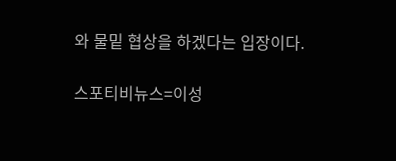와 물밑 협상을 하겠다는 입장이다.

스포티비뉴스=이성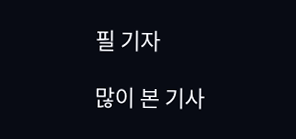필 기자

많이 본 기사